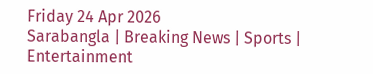Friday 24 Apr 2026
Sarabangla | Breaking News | Sports | Entertainment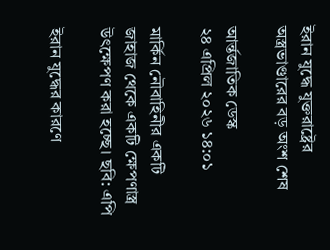ইরান যুদ্ধে যুক্তরাষ্ট্রের অস্ত্রভাণ্ডারের বড় অংশ শেষ

আর্ন্তজাতিক ডেস্ক
২৪ এপ্রিল ২০২৬ ১৪:০১

মার্কিন নৌবাহিনীর একটি জাহাজ থেকে একটি ক্ষেপণাস্ত্র উৎক্ষেপণ করা হচ্ছে। ছবি: এপি

ইরান যুদ্ধের কারণে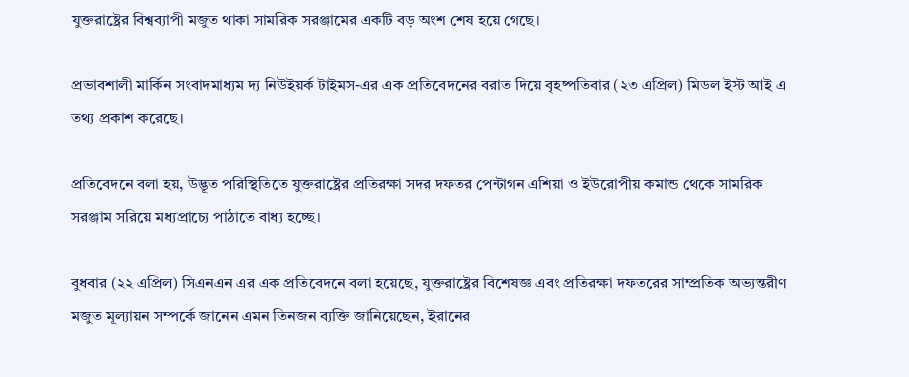যুক্তরাষ্ট্রের বিশ্বব্যাপী মজুত থাকা সামরিক সরঞ্জামের একটি বড় অংশ শেষ হয়ে গেছে।

প্রভাবশালী মার্কিন সংবাদমাধ্যম দ্য নিউইয়র্ক টাইমস-এর এক প্রতিবেদনের বরাত দিয়ে বৃহষ্পতিবার (২৩ এপ্রিল) মিডল ইস্ট আই এ তথ্য প্রকাশ করেছে।

প্রতিবেদনে বলা হয়, উদ্ভূত পরিস্থিতিতে যুক্তরাষ্ট্রের প্রতিরক্ষা সদর দফতর পেন্টাগন এশিয়া ও ইউরোপীয় কমান্ড থেকে সামরিক সরঞ্জাম সরিয়ে মধ্যপ্রাচ্যে পাঠাতে বাধ্য হচ্ছে।

বুধবার (২২ এপ্রিল) সিএনএন এর এক প্রতিবেদনে বলা হয়েছে, যুক্তরাষ্ট্রের বিশেষজ্ঞ এবং প্রতিরক্ষা দফতরের সাম্প্রতিক অভ্যন্তরীণ মজুত মূল্যায়ন সম্পর্কে জানেন এমন তিনজন ব্যক্তি জানিয়েছেন, ইরানের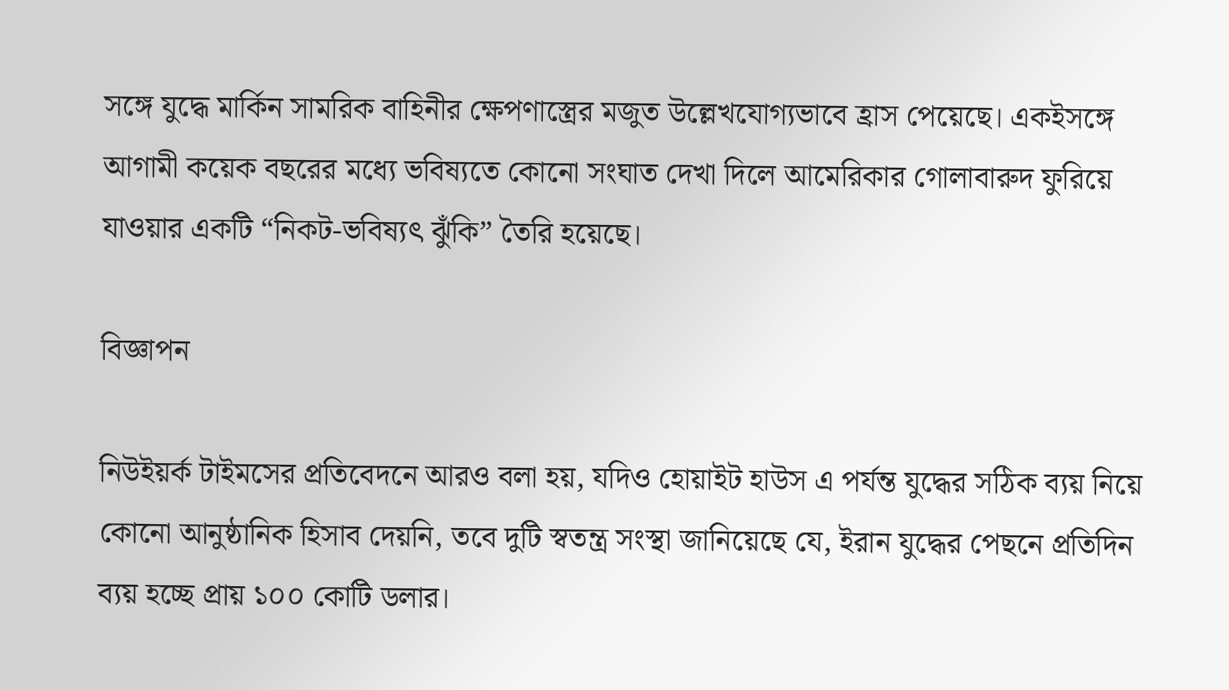সঙ্গে যুদ্ধে মার্কিন সামরিক বাহিনীর ক্ষেপণাস্ত্রের মজুত উল্লেখযোগ্যভাবে হ্রাস পেয়েছে। একইসঙ্গে আগামী কয়েক বছরের মধ্যে ভবিষ্যতে কোনো সংঘাত দেখা দিলে আমেরিকার গোলাবারুদ ফুরিয়ে যাওয়ার একটি “নিকট-ভবিষ্যৎ ঝুঁকি” তৈরি হয়েছে।

বিজ্ঞাপন

নিউইয়র্ক টাইমসের প্রতিবেদনে আরও বলা হয়, যদিও হোয়াইট হাউস এ পর্যন্ত যুদ্ধের সঠিক ব্যয় নিয়ে কোনো আনুষ্ঠানিক হিসাব দেয়নি, তবে দুটি স্বতন্ত্র সংস্থা জানিয়েছে যে, ইরান যুদ্ধের পেছনে প্রতিদিন ব্যয় হচ্ছে প্রায় ১০০ কোটি ডলার।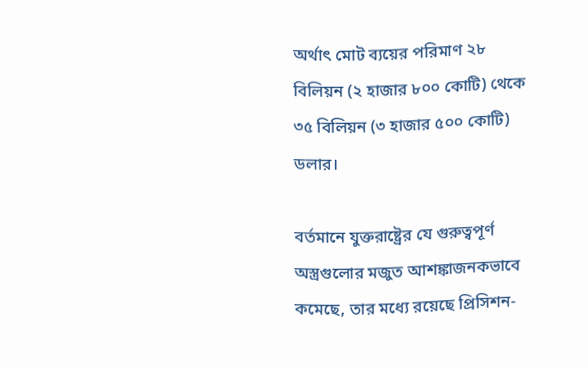অর্থাৎ মোট ব্যয়ের পরিমাণ ২৮ বিলিয়ন (২ হাজার ৮০০ কোটি) থেকে ৩৫ বিলিয়ন (৩ হাজার ৫০০ কোটি) ডলার।

বর্তমানে যুক্তরাষ্ট্রের যে গুরুত্বপূর্ণ অস্ত্রগুলোর মজুত আশঙ্কাজনকভাবে কমেছে, তার মধ্যে রয়েছে প্রিসিশন-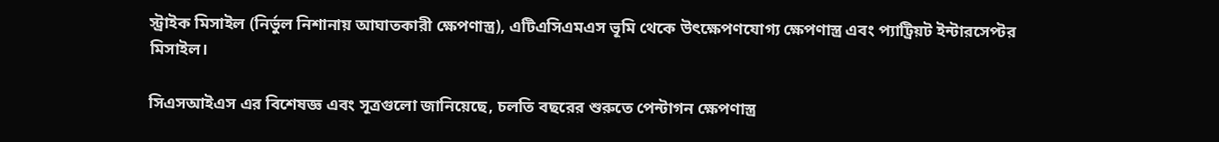স্ট্রাইক মিসাইল (নির্ভুল নিশানায় আঘাতকারী ক্ষেপণাস্ত্র), এটিএসিএমএস ভূমি থেকে উৎক্ষেপণযোগ্য ক্ষেপণাস্ত্র এবং প্যাট্রিয়ট ইন্টারসেপ্টর মিসাইল।

সিএসআইএস এর বিশেষজ্ঞ এবং সূত্রগুলো জানিয়েছে, চলতি বছরের শুরুতে পেন্টাগন ক্ষেপণাস্ত্র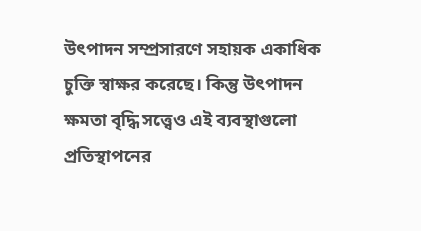উৎপাদন সম্প্রসারণে সহায়ক একাধিক চুক্তি স্বাক্ষর করেছে। কিন্তু উৎপাদন ক্ষমতা বৃদ্ধি সত্ত্বেও এই ব্যবস্থাগুলো প্রতিস্থাপনের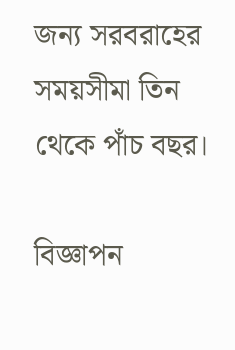জন্য সরবরাহের সময়সীমা তিন থেকে পাঁচ বছর।

বিজ্ঞাপন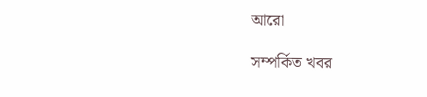আরো

সম্পর্কিত খবর